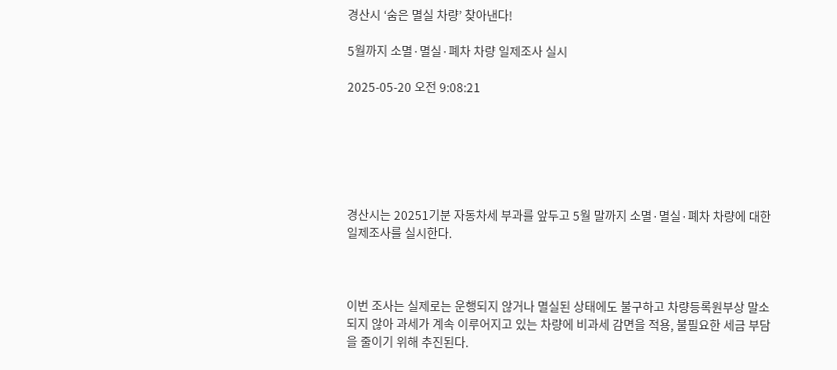경산시 ‘숨은 멸실 차량’ 찾아낸다!

5월까지 소멸·멸실·폐차 차량 일제조사 실시

2025-05-20 오전 9:08:21






경산시는 20251기분 자동차세 부과를 앞두고 5월 말까지 소멸·멸실·폐차 차량에 대한 일제조사를 실시한다.



이번 조사는 실제로는 운행되지 않거나 멸실된 상태에도 불구하고 차량등록원부상 말소되지 않아 과세가 계속 이루어지고 있는 차량에 비과세 감면을 적용, 불필요한 세금 부담을 줄이기 위해 추진된다.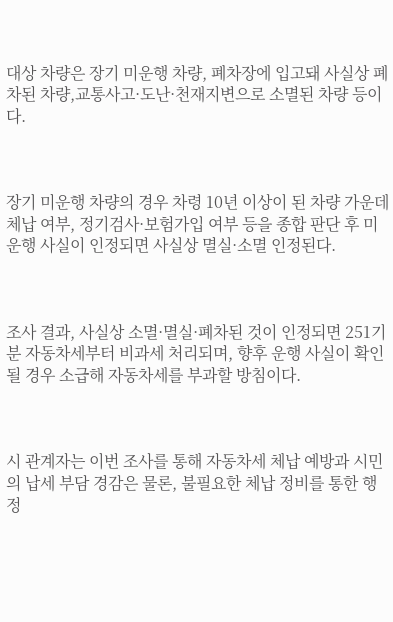대상 차량은 장기 미운행 차량, 폐차장에 입고돼 사실상 폐차된 차량,교통사고·도난·천재지변으로 소멸된 차량 등이다.



장기 미운행 차량의 경우 차령 10년 이상이 된 차량 가운데 체납 여부, 정기검사·보험가입 여부 등을 종합 판단 후 미운행 사실이 인정되면 사실상 멸실·소멸 인정된다.



조사 결과, 사실상 소멸·멸실·폐차된 것이 인정되면 251기분 자동차세부터 비과세 처리되며, 향후 운행 사실이 확인될 경우 소급해 자동차세를 부과할 방침이다.



시 관계자는 이번 조사를 통해 자동차세 체납 예방과 시민의 납세 부담 경감은 물론, 불필요한 체납 정비를 통한 행정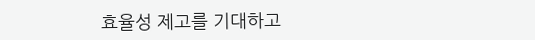효율성 제고를 기대하고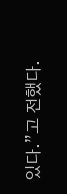있다.”고 전했다.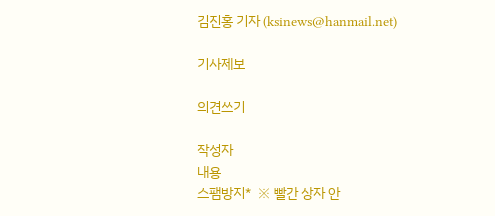김진홍 기자 (ksinews@hanmail.net)

기사제보

의견쓰기

작성자
내용
스팸방지*  ※ 빨간 상자 안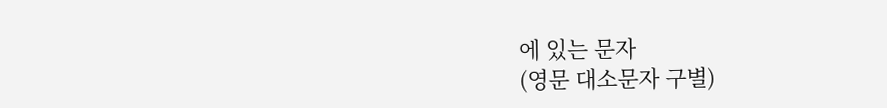에 있는 문자
(영문 대소문자 구별)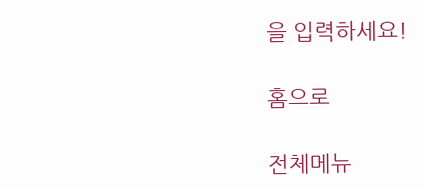을 입력하세요!

홈으로

전체메뉴